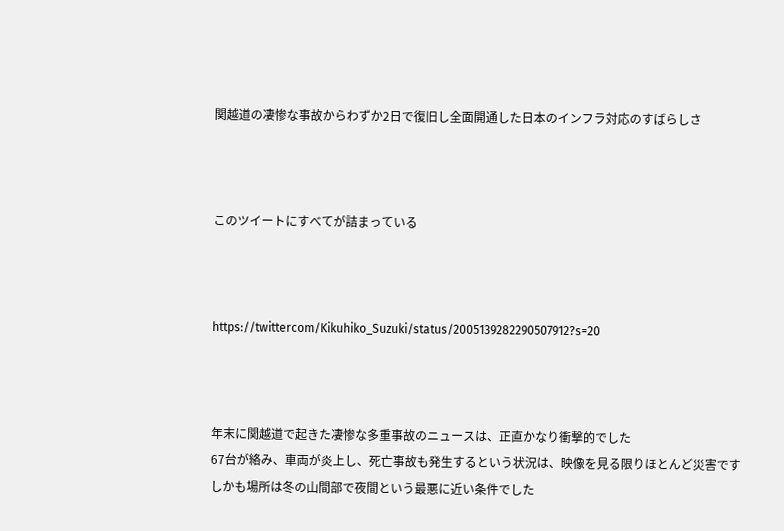関越道の凄惨な事故からわずか2日で復旧し全面開通した日本のインフラ対応のすばらしさ



このツイートにすべてが詰まっている



https://twittercom/Kikuhiko_Suzuki/status/2005139282290507912?s=20



年末に関越道で起きた凄惨な多重事故のニュースは、正直かなり衝撃的でした
67台が絡み、車両が炎上し、死亡事故も発生するという状況は、映像を見る限りほとんど災害です
しかも場所は冬の山間部で夜間という最悪に近い条件でした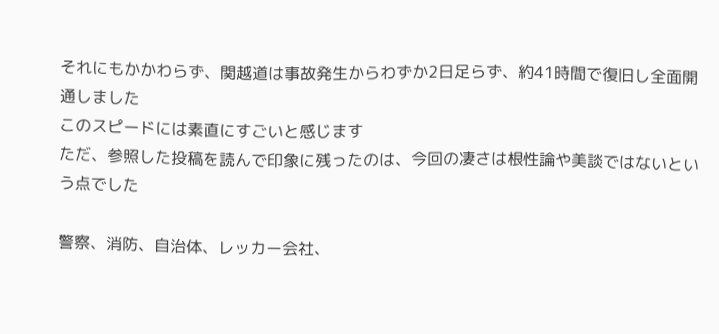それにもかかわらず、関越道は事故発生からわずか2日足らず、約41時間で復旧し全面開通しました
このスピードには素直にすごいと感じます
ただ、参照した投稿を読んで印象に残ったのは、今回の凄さは根性論や美談ではないという点でした

警察、消防、自治体、レッカー会社、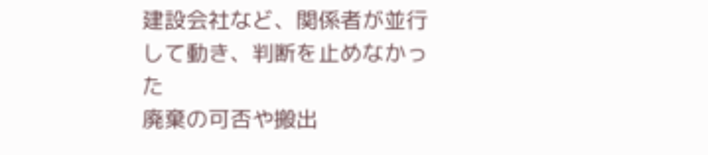建設会社など、関係者が並行して動き、判断を止めなかった
廃棄の可否や搬出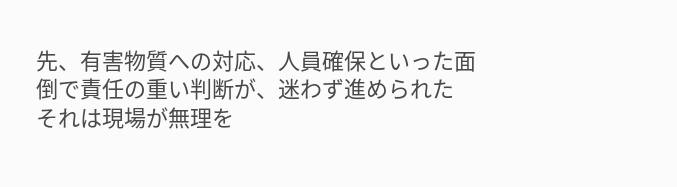先、有害物質への対応、人員確保といった面倒で責任の重い判断が、迷わず進められた
それは現場が無理を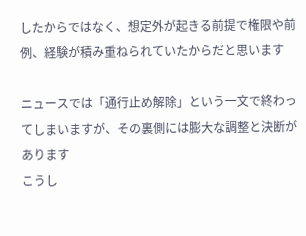したからではなく、想定外が起きる前提で権限や前例、経験が積み重ねられていたからだと思います

ニュースでは「通行止め解除」という一文で終わってしまいますが、その裏側には膨大な調整と決断があります
こうし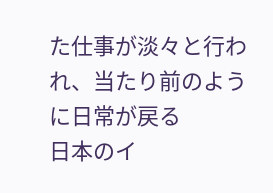た仕事が淡々と行われ、当たり前のように日常が戻る
日本のイ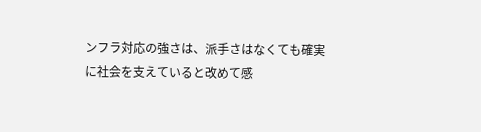ンフラ対応の強さは、派手さはなくても確実に社会を支えていると改めて感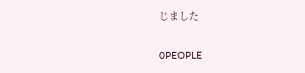じました

0PEOPLE